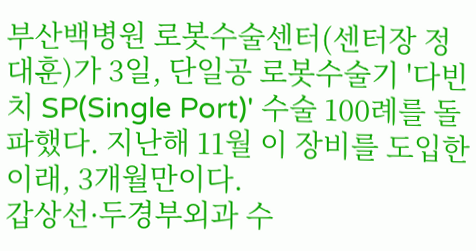부산백병원 로봇수술센터(센터장 정대훈)가 3일, 단일공 로봇수술기 '다빈치 SP(Single Port)' 수술 100례를 돌파했다. 지난해 11월 이 장비를 도입한 이래, 3개월만이다.
갑상선·두경부외과 수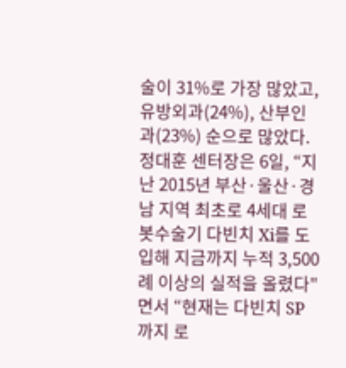술이 31%로 가장 많았고, 유방외과(24%), 산부인과(23%) 순으로 많았다. 정대훈 센터장은 6일, “지난 2015년 부산·울산·경남 지역 최초로 4세대 로봇수술기 다빈치 Xi를 도입해 지금까지 누적 3,500례 이상의 실적을 올렸다"면서 “현재는 다빈치 SP까지 로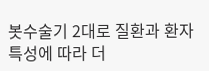봇수술기 2대로 질환과 환자 특성에 따라 더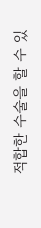적합한 수술을 할 수 있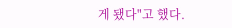게 됐다"고 했다.